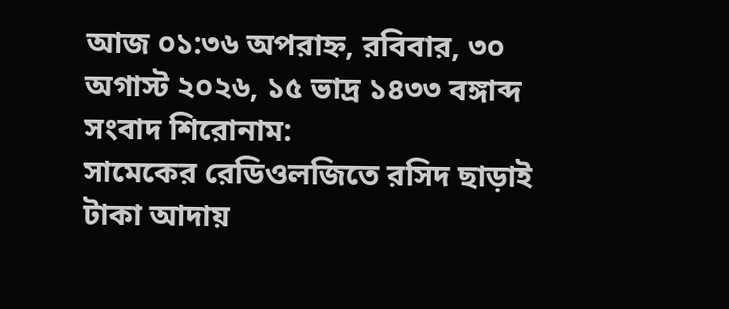আজ ০১:৩৬ অপরাহ্ন, রবিবার, ৩০ অগাস্ট ২০২৬, ১৫ ভাদ্র ১৪৩৩ বঙ্গাব্দ
সংবাদ শিরোনাম:
সামেকের রেডিওলজিতে রসিদ ছাড়াই টাকা আদায়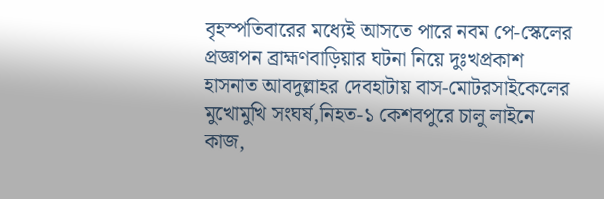বৃহস্পতিবারের মধ্যেই আসতে পারে নবম পে-স্কেলের প্রজ্ঞাপন ব্রাহ্মণবাড়িয়ার ঘটনা নিয়ে দুঃখপ্রকাশ হাসনাত আবদুল্লাহর দেবহাটায় বাস-মোটরসাইকেলের মুখোমুখি সংঘর্ষ,নিহত-১ কেশবপুরে চালু লাইনে কাজ,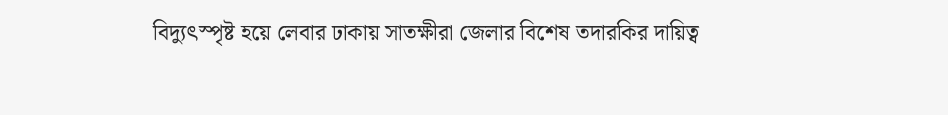বিদ্যুৎস্পৃষ্ট হয়ে লেবার ঢাকায় সাতক্ষীরা জেলার বিশেষ তদারকির দায়িত্ব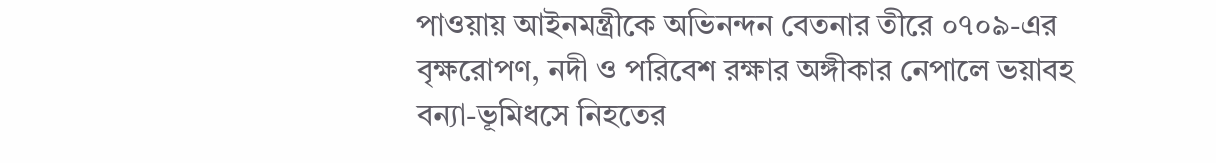পাওয়ায় আইনমন্ত্রীকে অভিনন্দন বেতনার তীরে ০৭০৯-এর বৃক্ষরোপণ, নদী ও পরিবেশ রক্ষার অঙ্গীকার নেপালে ভয়াবহ বন্যা-ভূমিধসে নিহতের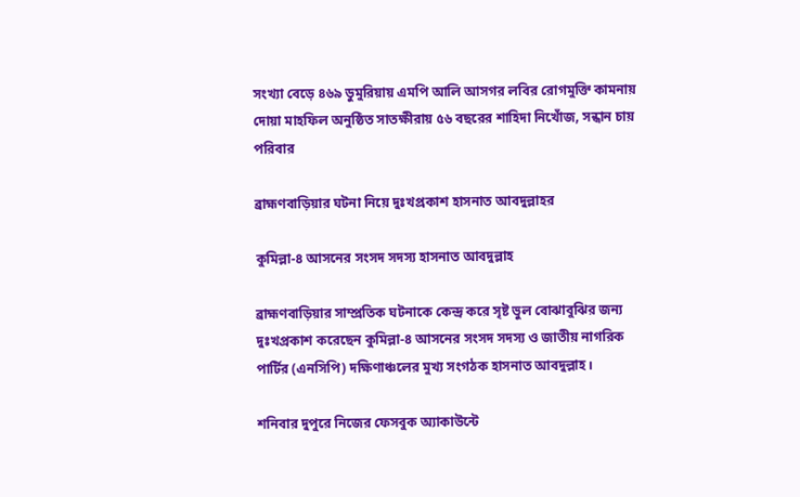সংখ্যা বেড়ে ৪৬৯ ডুমুরিয়ায় এমপি আলি আসগর লবির রোগমুক্তি কামনায় দোয়া মাহফিল অনুষ্ঠিত সাতক্ষীরায় ৫৬ বছরের শাহিদা নিখোঁজ, সন্ধান চায় পরিবার

ব্রাহ্মণবাড়িয়ার ঘটনা নিয়ে দুঃখপ্রকাশ হাসনাত আবদুল্লাহর

কুমিল্লা-৪ আসনের সংসদ সদস্য হাসনাত আবদুল্লাহ

ব্রাহ্মণবাড়িয়ার সাম্প্রতিক ঘটনাকে কেন্দ্র করে সৃষ্ট ভুল বোঝাবুঝির জন্য দুঃখপ্রকাশ করেছেন কুমিল্লা-৪ আসনের সংসদ সদস্য ও জাতীয় নাগরিক পার্টির (এনসিপি) দক্ষিণাঞ্চলের মুখ্য সংগঠক হাসনাত আবদুল্লাহ।

শনিবার দুপুরে নিজের ফেসবুক অ্যাকাউন্টে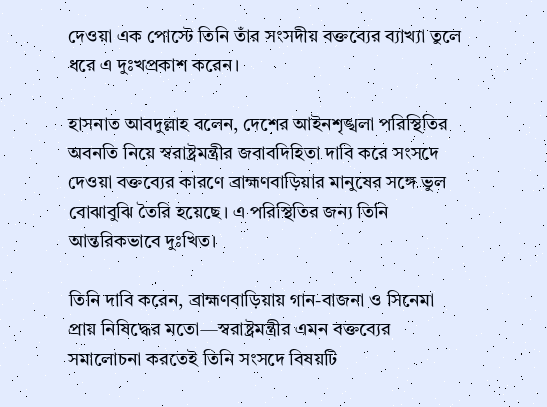দেওয়া এক পোস্টে তিনি তাঁর সংসদীয় বক্তব্যের ব্যাখ্যা তুলে ধরে এ দুঃখপ্রকাশ করেন।

হাসনাত আবদুল্লাহ বলেন, দেশের আইনশৃঙ্খলা পরিস্থিতির অবনতি নিয়ে স্বরাষ্ট্রমন্ত্রীর জবাবদিহিতা দাবি করে সংসদে দেওয়া বক্তব্যের কারণে ব্রাহ্মণবাড়িয়ার মানুষের সঙ্গে ভুল বোঝাবুঝি তৈরি হয়েছে। এ পরিস্থিতির জন্য তিনি আন্তরিকভাবে দুঃখিত।

তিনি দাবি করেন, ব্রাহ্মণবাড়িয়ায় গান-বাজনা ও সিনেমা প্রায় নিষিদ্ধের মতো—স্বরাষ্ট্রমন্ত্রীর এমন বক্তব্যের সমালোচনা করতেই তিনি সংসদে বিষয়টি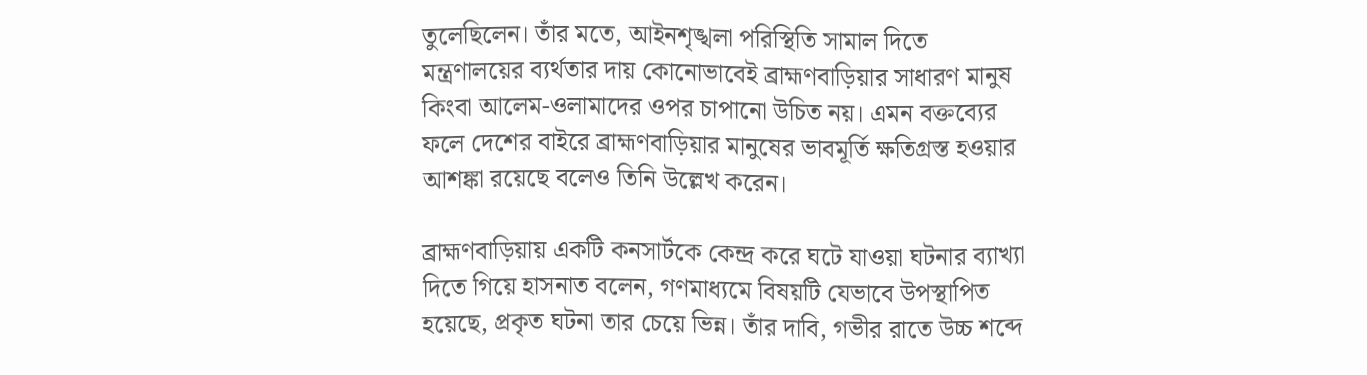তুলেছিলেন। তাঁর মতে, আইনশৃঙ্খলা পরিস্থিতি সামাল দিতে মন্ত্রণালয়ের ব্যর্থতার দায় কোনোভাবেই ব্রাহ্মণবাড়িয়ার সাধারণ মানুষ কিংবা আলেম-ওলামাদের ওপর চাপানো উচিত নয়। এমন বক্তব্যের ফলে দেশের বাইরে ব্রাহ্মণবাড়িয়ার মানুষের ভাবমূর্তি ক্ষতিগ্রস্ত হওয়ার আশঙ্কা রয়েছে বলেও তিনি উল্লেখ করেন।

ব্রাহ্মণবাড়িয়ায় একটি কনসার্টকে কেন্দ্র করে ঘটে যাওয়া ঘটনার ব্যাখ্যা দিতে গিয়ে হাসনাত বলেন, গণমাধ্যমে বিষয়টি যেভাবে উপস্থাপিত হয়েছে, প্রকৃত ঘটনা তার চেয়ে ভিন্ন। তাঁর দাবি, গভীর রাতে উচ্চ শব্দে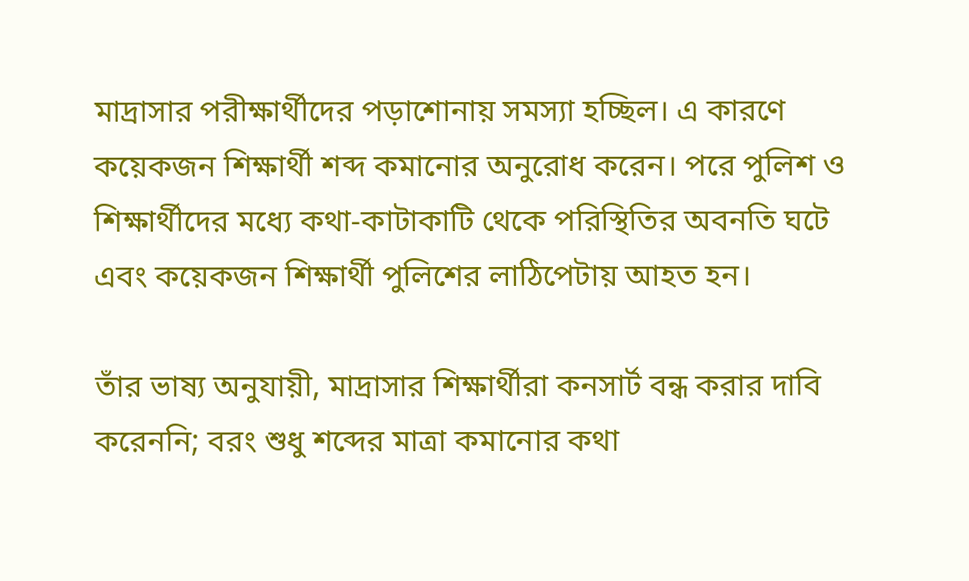মাদ্রাসার পরীক্ষার্থীদের পড়াশোনায় সমস্যা হচ্ছিল। এ কারণে কয়েকজন শিক্ষার্থী শব্দ কমানোর অনুরোধ করেন। পরে পুলিশ ও শিক্ষার্থীদের মধ্যে কথা-কাটাকাটি থেকে পরিস্থিতির অবনতি ঘটে এবং কয়েকজন শিক্ষার্থী পুলিশের লাঠিপেটায় আহত হন।

তাঁর ভাষ্য অনুযায়ী, মাদ্রাসার শিক্ষার্থীরা কনসার্ট বন্ধ করার দাবি করেননি; বরং শুধু শব্দের মাত্রা কমানোর কথা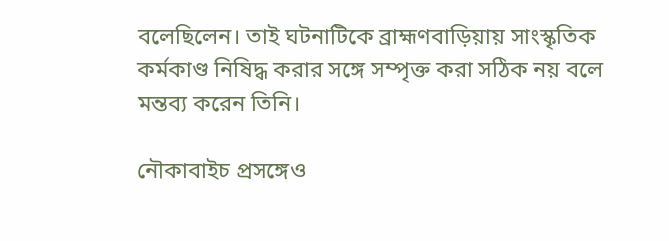বলেছিলেন। তাই ঘটনাটিকে ব্রাহ্মণবাড়িয়ায় সাংস্কৃতিক কর্মকাণ্ড নিষিদ্ধ করার সঙ্গে সম্পৃক্ত করা সঠিক নয় বলে মন্তব্য করেন তিনি।

নৌকাবাইচ প্রসঙ্গেও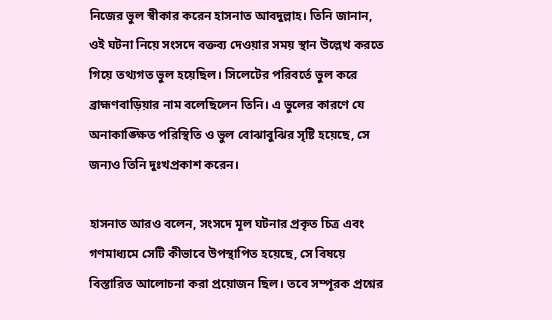নিজের ভুল স্বীকার করেন হাসনাত আবদুল্লাহ। তিনি জানান, ওই ঘটনা নিয়ে সংসদে বক্তব্য দেওয়ার সময় স্থান উল্লেখ করতে গিয়ে তথ্যগত ভুল হয়েছিল। সিলেটের পরিবর্তে ভুল করে ব্রাহ্মণবাড়িয়ার নাম বলেছিলেন তিনি। এ ভুলের কারণে যে অনাকাঙ্ক্ষিত পরিস্থিতি ও ভুল বোঝাবুঝির সৃষ্টি হয়েছে, সে জন্যও তিনি দুঃখপ্রকাশ করেন।

হাসনাত আরও বলেন, সংসদে মূল ঘটনার প্রকৃত চিত্র এবং গণমাধ্যমে সেটি কীভাবে উপস্থাপিত হয়েছে, সে বিষয়ে বিস্তারিত আলোচনা করা প্রয়োজন ছিল। তবে সম্পূরক প্রশ্নের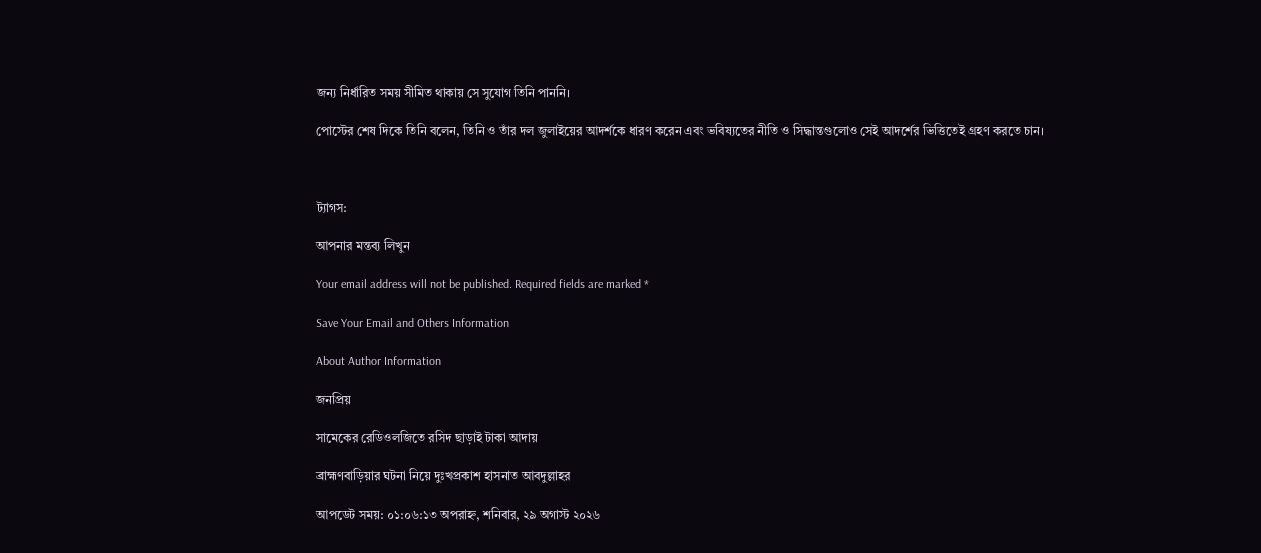জন্য নির্ধারিত সময় সীমিত থাকায় সে সুযোগ তিনি পাননি।

পোস্টের শেষ দিকে তিনি বলেন, তিনি ও তাঁর দল জুলাইয়ের আদর্শকে ধারণ করেন এবং ভবিষ্যতের নীতি ও সিদ্ধান্তগুলোও সেই আদর্শের ভিত্তিতেই গ্রহণ করতে চান।



ট্যাগস:

আপনার মন্তব্য লিখুন

Your email address will not be published. Required fields are marked *

Save Your Email and Others Information

About Author Information

জনপ্রিয়

সামেকের রেডিওলজিতে রসিদ ছাড়াই টাকা আদায়

ব্রাহ্মণবাড়িয়ার ঘটনা নিয়ে দুঃখপ্রকাশ হাসনাত আবদুল্লাহর

আপডেট সময়: ০১:০৬:১৩ অপরাহ্ন, শনিবার, ২৯ অগাস্ট ২০২৬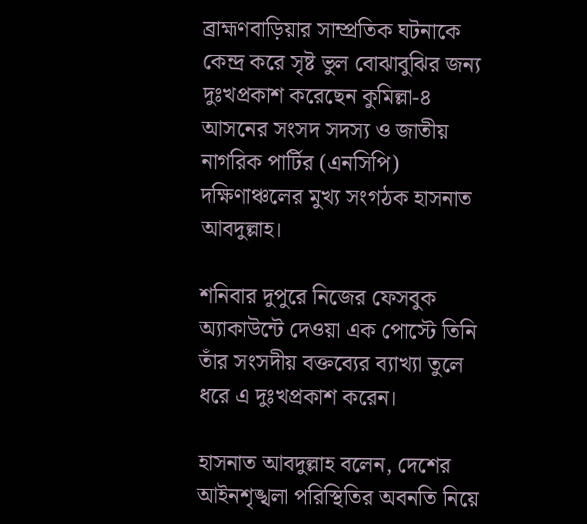ব্রাহ্মণবাড়িয়ার সাম্প্রতিক ঘটনাকে কেন্দ্র করে সৃষ্ট ভুল বোঝাবুঝির জন্য দুঃখপ্রকাশ করেছেন কুমিল্লা-৪ আসনের সংসদ সদস্য ও জাতীয় নাগরিক পার্টির (এনসিপি) দক্ষিণাঞ্চলের মুখ্য সংগঠক হাসনাত আবদুল্লাহ।

শনিবার দুপুরে নিজের ফেসবুক অ্যাকাউন্টে দেওয়া এক পোস্টে তিনি তাঁর সংসদীয় বক্তব্যের ব্যাখ্যা তুলে ধরে এ দুঃখপ্রকাশ করেন।

হাসনাত আবদুল্লাহ বলেন, দেশের আইনশৃঙ্খলা পরিস্থিতির অবনতি নিয়ে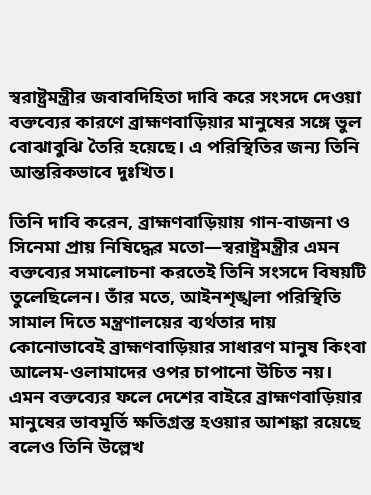স্বরাষ্ট্রমন্ত্রীর জবাবদিহিতা দাবি করে সংসদে দেওয়া বক্তব্যের কারণে ব্রাহ্মণবাড়িয়ার মানুষের সঙ্গে ভুল বোঝাবুঝি তৈরি হয়েছে। এ পরিস্থিতির জন্য তিনি আন্তরিকভাবে দুঃখিত।

তিনি দাবি করেন, ব্রাহ্মণবাড়িয়ায় গান-বাজনা ও সিনেমা প্রায় নিষিদ্ধের মতো—স্বরাষ্ট্রমন্ত্রীর এমন বক্তব্যের সমালোচনা করতেই তিনি সংসদে বিষয়টি তুলেছিলেন। তাঁর মতে, আইনশৃঙ্খলা পরিস্থিতি সামাল দিতে মন্ত্রণালয়ের ব্যর্থতার দায় কোনোভাবেই ব্রাহ্মণবাড়িয়ার সাধারণ মানুষ কিংবা আলেম-ওলামাদের ওপর চাপানো উচিত নয়। এমন বক্তব্যের ফলে দেশের বাইরে ব্রাহ্মণবাড়িয়ার মানুষের ভাবমূর্তি ক্ষতিগ্রস্ত হওয়ার আশঙ্কা রয়েছে বলেও তিনি উল্লেখ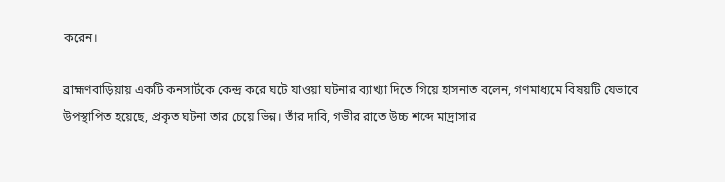করেন।

ব্রাহ্মণবাড়িয়ায় একটি কনসার্টকে কেন্দ্র করে ঘটে যাওয়া ঘটনার ব্যাখ্যা দিতে গিয়ে হাসনাত বলেন, গণমাধ্যমে বিষয়টি যেভাবে উপস্থাপিত হয়েছে, প্রকৃত ঘটনা তার চেয়ে ভিন্ন। তাঁর দাবি, গভীর রাতে উচ্চ শব্দে মাদ্রাসার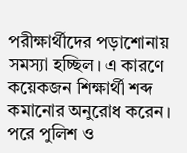পরীক্ষার্থীদের পড়াশোনায় সমস্যা হচ্ছিল। এ কারণে কয়েকজন শিক্ষার্থী শব্দ কমানোর অনুরোধ করেন। পরে পুলিশ ও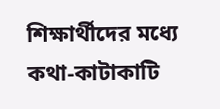শিক্ষার্থীদের মধ্যে কথা-কাটাকাটি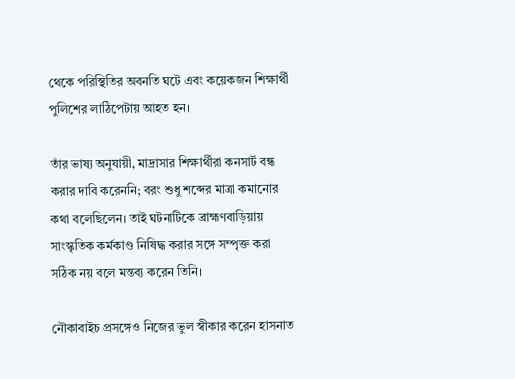থেকে পরিস্থিতির অবনতি ঘটে এবং কয়েকজন শিক্ষার্থী পুলিশের লাঠিপেটায় আহত হন।

তাঁর ভাষ্য অনুযায়ী, মাদ্রাসার শিক্ষার্থীরা কনসার্ট বন্ধ করার দাবি করেননি; বরং শুধু শব্দের মাত্রা কমানোর কথা বলেছিলেন। তাই ঘটনাটিকে ব্রাহ্মণবাড়িয়ায় সাংস্কৃতিক কর্মকাণ্ড নিষিদ্ধ করার সঙ্গে সম্পৃক্ত করা সঠিক নয় বলে মন্তব্য করেন তিনি।

নৌকাবাইচ প্রসঙ্গেও নিজের ভুল স্বীকার করেন হাসনাত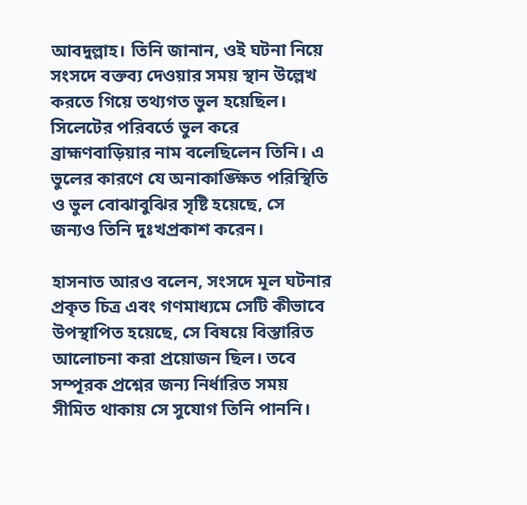আবদুল্লাহ। তিনি জানান, ওই ঘটনা নিয়ে সংসদে বক্তব্য দেওয়ার সময় স্থান উল্লেখ করতে গিয়ে তথ্যগত ভুল হয়েছিল। সিলেটের পরিবর্তে ভুল করে ব্রাহ্মণবাড়িয়ার নাম বলেছিলেন তিনি। এ ভুলের কারণে যে অনাকাঙ্ক্ষিত পরিস্থিতি ও ভুল বোঝাবুঝির সৃষ্টি হয়েছে, সে জন্যও তিনি দুঃখপ্রকাশ করেন।

হাসনাত আরও বলেন, সংসদে মূল ঘটনার প্রকৃত চিত্র এবং গণমাধ্যমে সেটি কীভাবে উপস্থাপিত হয়েছে, সে বিষয়ে বিস্তারিত আলোচনা করা প্রয়োজন ছিল। তবে সম্পূরক প্রশ্নের জন্য নির্ধারিত সময় সীমিত থাকায় সে সুযোগ তিনি পাননি।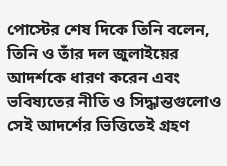পোস্টের শেষ দিকে তিনি বলেন, তিনি ও তাঁর দল জুলাইয়ের আদর্শকে ধারণ করেন এবং ভবিষ্যতের নীতি ও সিদ্ধান্তগুলোও সেই আদর্শের ভিত্তিতেই গ্রহণ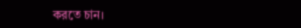করতে চান।